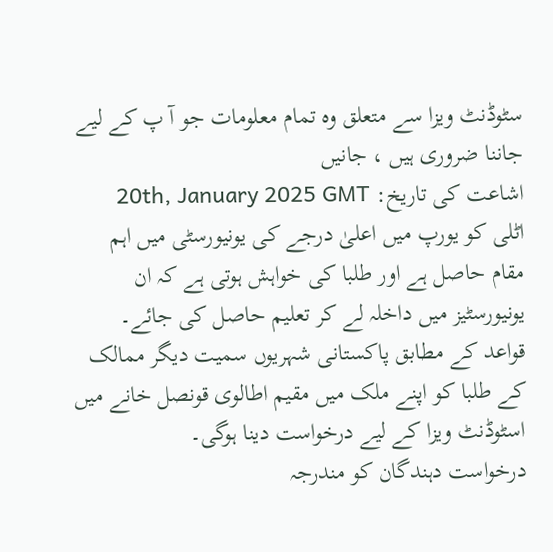سٹوڈنٹ ویزا سے متعلق وہ تمام معلومات جو آ پ کے لیے جاننا ضروری ہیں ، جانیں
اشاعت کی تاریخ: 20th, January 2025 GMT
اٹلی کو یورپ میں اعلیٰ درجے کی یونیورسٹی میں اہم مقام حاصل ہے اور طلبا کی خواہش ہوتی ہے کہ ان یونیورسٹیز میں داخلہ لے کر تعلیم حاصل کی جائے۔
قواعد کے مطابق پاکستانی شہریوں سمیت دیگر ممالک کے طلبا کو اپنے ملک میں مقیم اطالوی قونصل خانے میں اسٹوڈنٹ ویزا کے لیے درخواست دینا ہوگی۔
درخواست دہندگان کو مندرجہ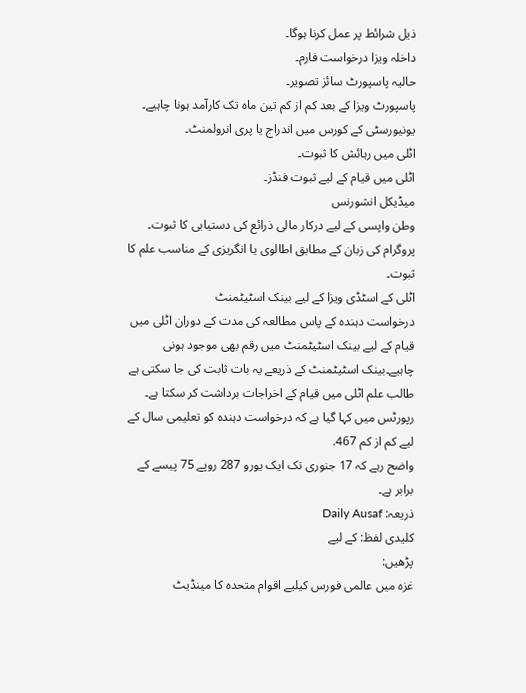ذیل شرائط پر عمل کرنا ہوگا۔
داخلہ ویزا درخواست فارم۔
حالیہ پاسپورٹ سائز تصویر۔
پاسپورٹ ویزا کے بعد کم از کم تین ماہ تک کارآمد ہونا چاہیے۔
یونیورسٹی کے کورس میں اندراج یا پری انرولمنٹ۔
اٹلی میں رہائش کا ثبوت۔
اٹلی میں قیام کے لیے ثبوت فنڈز۔
میڈیکل انشورنس
وطن واپسی کے لیے درکار مالی ذرائع کی دستیابی کا ثبوت۔
پروگرام کی زبان کے مطابق اطالوی یا انگریزی کے مناسب علم کا ثبوت۔
اٹلی کے اسٹڈی ویزا کے لیے بینک اسٹیٹمنٹ
درخواست دہندہ کے پاس مطالعہ کی مدت کے دوران اٹلی میں قیام کے لیے بینک اسٹیٹمنٹ میں رقم بھی موجود ہونی چاہیے۔بینک اسٹیٹمنٹ کے ذریعے یہ بات ثابت کی جا سکتی ہے طالب علم اٹلی میں قیام کے اخراجات برداشت کر سکتا ہے۔
رپورٹس میں کہا گیا ہے کہ درخواست دہندہ کو تعلیمی سال کے لیے کم از کم 467.
واضح رہے کہ 17 جنوری تک ایک یورو 287 روپے 75 پیسے کے برابر ہے۔
ذریعہ: Daily Ausaf
کلیدی لفظ: کے لیے
پڑھیں:
غزہ میں عالمی فورس کیلیے اقوام متحدہ کا مینڈیٹ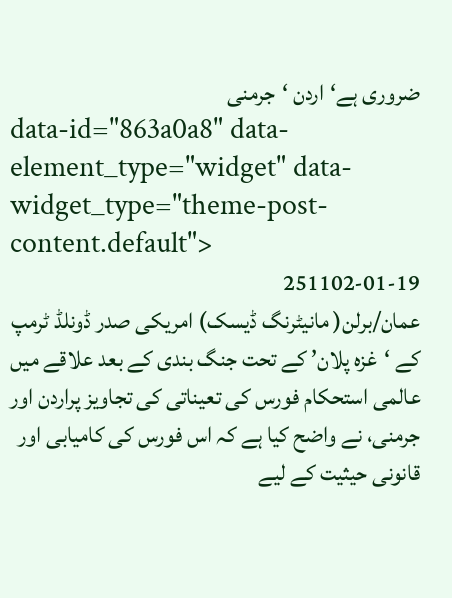ضروری ہے‘اردن ‘جرمنی
data-id="863a0a8" data-element_type="widget" data-widget_type="theme-post-content.default">
251102-01-19
عمان/برلن( مانیٹرنگ ڈیسک) امریکی صدر ڈونلڈ ٹرمپ کے ‘غزہ پلان’ کے تحت جنگ بندی کے بعد علاقے میں عالمی استحکام فورس کی تعیناتی کی تجاویز پراردن اور جرمنی، نے واضح کیا ہے کہ اس فورس کی کامیابی اور قانونی حیثیت کے لیے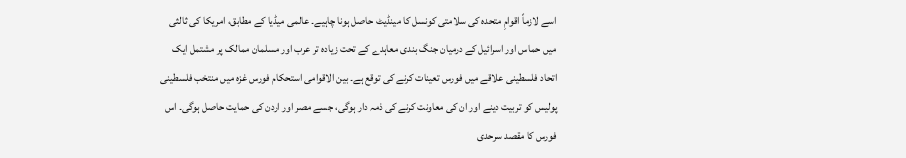اسے لازماً اقوامِ متحدہ کی سلامتی کونسل کا مینڈیٹ حاصل ہونا چاہیے۔ عالمی میڈیا کے مطابق، امریکا کی ثالثی میں حماس اور اسرائیل کے درمیان جنگ بندی معاہدے کے تحت زیادہ تر عرب اور مسلمان ممالک پر مشتمل ایک اتحاد فلسطینی علاقے میں فورس تعینات کرنے کی توقع ہے۔ بین الاقوامی استحکام فورس غزہ میں منتخب فلسطینی پولیس کو تربیت دینے اور ان کی معاونت کرنے کی ذمہ دار ہوگی، جسے مصر اور اردن کی حمایت حاصل ہوگی۔ اس فورس کا مقصد سرحدی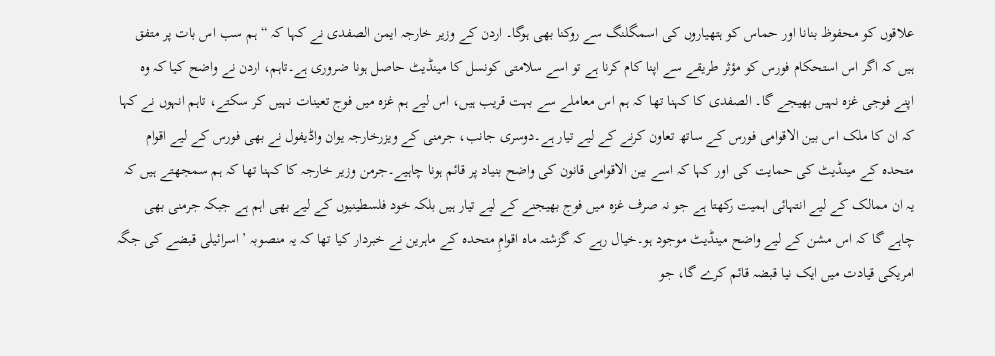علاقوں کو محفوظ بنانا اور حماس کو ہتھیاروں کی اسمگلنگ سے روکنا بھی ہوگا۔ اردن کے وزیر خارجہ ایمن الصفدی نے کہا کہ “ہم سب اس بات پر متفق ہیں کہ اگر اس استحکام فورس کو مؤثر طریقے سے اپنا کام کرنا ہے تو اسے سلامتی کونسل کا مینڈیٹ حاصل ہونا ضروری ہے۔تاہم، اردن نے واضح کیا کہ وہ اپنے فوجی غزہ نہیں بھیجے گا۔ الصفدی کا کہنا تھا کہ ہم اس معاملے سے بہت قریب ہیں، اس لیے ہم غزہ میں فوج تعینات نہیں کر سکتے، تاہم انہوں نے کہا کہ ان کا ملک اس بین الاقوامی فورس کے ساتھ تعاون کرنے کے لیے تیار ہے۔دوسری جانب، جرمنی کے ویزرخارجہ یوان واڈیفول نے بھی فورس کے لیے اقوام متحدہ کے مینڈیٹ کی حمایت کی اور کہا کہ اسے بین الاقوامی قانون کی واضح بنیاد پر قائم ہونا چاہیے۔جرمن وزیر خارجہ کا کہنا تھا کہ ہم سمجھتے ہیں کہ یہ ان ممالک کے لیے انتہائی اہمیت رکھتا ہے جو نہ صرف غزہ میں فوج بھیجنے کے لیے تیار ہیں بلکہ خود فلسطینیوں کے لیے بھی اہم ہے جبکہ جرمنی بھی چاہے گا کہ اس مشن کے لیے واضح مینڈیٹ موجود ہو۔خیال رہے کہ گزشتہ ماہ اقوامِ متحدہ کے ماہرین نے خبردار کیا تھا کہ یہ منصوبہ ’اسرائیلی قبضے کی جگہ امریکی قیادت میں ایک نیا قبضہ قائم کرے گا، جو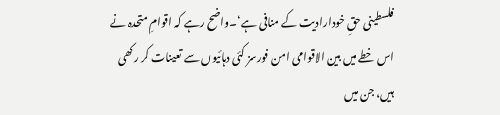فلسطینی حقِ خودارادیت کے منافی ہے‘۔واضح رہے کہ اقوامِ متحدہ نے اس خطے میں بین الاقوامی امن فورسز کئی دہائیوں سے تعینات کر رکھی ہیں، جن میں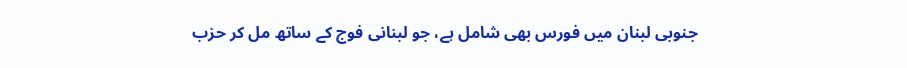جنوبی لبنان میں فورس بھی شامل ہے، جو لبنانی فوج کے ساتھ مل کر حزب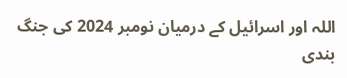اللہ اور اسرائیل کے درمیان نومبر 2024 کی جنگ بندی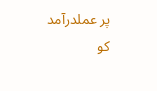پر عملدرآمد کو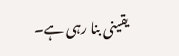یقینی بنا رہی ہے۔